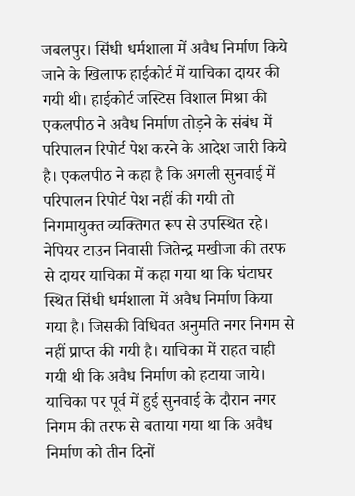जबलपुर। सिंधी धर्मशाला में अवैध निर्माण किये जाने के खिलाफ हाईकोर्ट में याचिका दायर की गयी थी। हाईकोर्ट जस्टिस विशाल मिश्रा की एकलपीठ ने अवैध निर्माण तोड़ने के संबंध में परिपालन रिपोर्ट पेश करने के आदेश जारी किये है। एकलपीठ ने कहा है कि अगली सुनवाई में परिपालन रिपोर्ट पेश नहीं की गयी तो निगमायुक्त व्यक्तिगत रूप से उपस्थित रहे।
नेपियर टाउन निवासी जितेन्द्र मखीजा की तरफ से दायर याचिका में कहा गया था कि घंटाघर स्थित सिंधी धर्मशाला में अवैध निर्माण किया गया है। जिसकी विधिवत अनुमति नगर निगम से नहीं प्राप्त की गयी है। याचिका में राहत चाही गयी थी कि अवैध निर्माण को हटाया जाये। याचिका पर पूर्व में हुई सुनवाई के दौरान नगर निगम की तरफ से बताया गया था कि अवैध निर्माण को तीन दिनों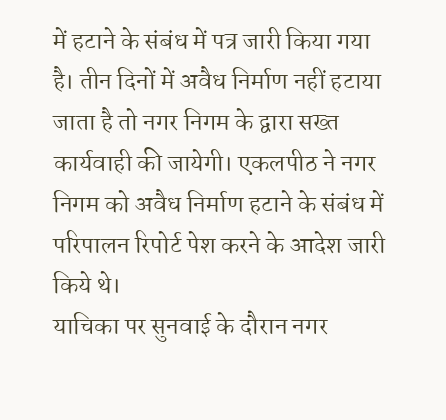में हटाने के संबंध में पत्र जारी किया गया है। तीन दिनों में अवैध निर्माण नहीं हटाया जाता है तो नगर निगम के द्वारा सख्त कार्यवाही की जायेगी। एकलपीठ ने नगर निगम को अवैध निर्माण हटाने के संबंध में परिपालन रिपोर्ट पेश करने के आदेश जारी किये थे।
याचिका पर सुनवाई के दौरान नगर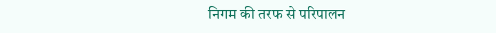निगम की तरफ से परिपालन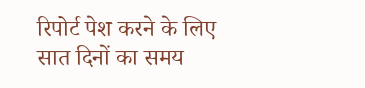रिपोर्ट पेश करने के लिए सात दिनों का समय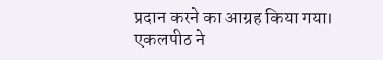प्रदान करने का आग्रह किया गया। एकलपीठ ने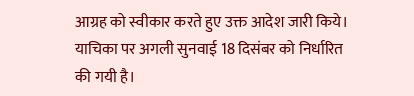आग्रह को स्वीकार करते हुए उक्त आदेश जारी किये। याचिका पर अगली सुनवाई 18 दिसंबर को निर्धारित की गयी है।